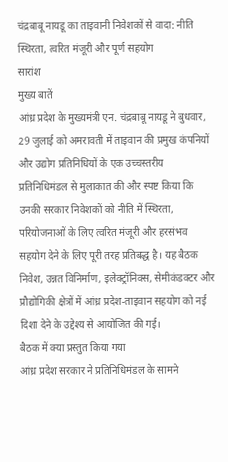चंद्रबाबू नायडू का ताइवानी निवेशकों से वादा: नीति स्थिरता, त्वरित मंजूरी और पूर्ण सहयोग
सारांश
मुख्य बातें
आंध्र प्रदेश के मुख्यमंत्री एन. चंद्रबाबू नायडू ने बुधवार, 29 जुलाई को अमरावती में ताइवान की प्रमुख कंपनियों और उद्योग प्रतिनिधियों के एक उच्चस्तरीय प्रतिनिधिमंडल से मुलाकात की और स्पष्ट किया कि उनकी सरकार निवेशकों को नीति में स्थिरता, परियोजनाओं के लिए त्वरित मंजूरी और हरसंभव सहयोग देने के लिए पूरी तरह प्रतिबद्ध है। यह बैठक निवेश, उन्नत विनिर्माण, इलेक्ट्रॉनिक्स, सेमीकंडक्टर और प्रौद्योगिकी क्षेत्रों में आंध्र प्रदेश-ताइवान सहयोग को नई दिशा देने के उद्देश्य से आयोजित की गई।
बैठक में क्या प्रस्तुत किया गया
आंध्र प्रदेश सरकार ने प्रतिनिधिमंडल के सामने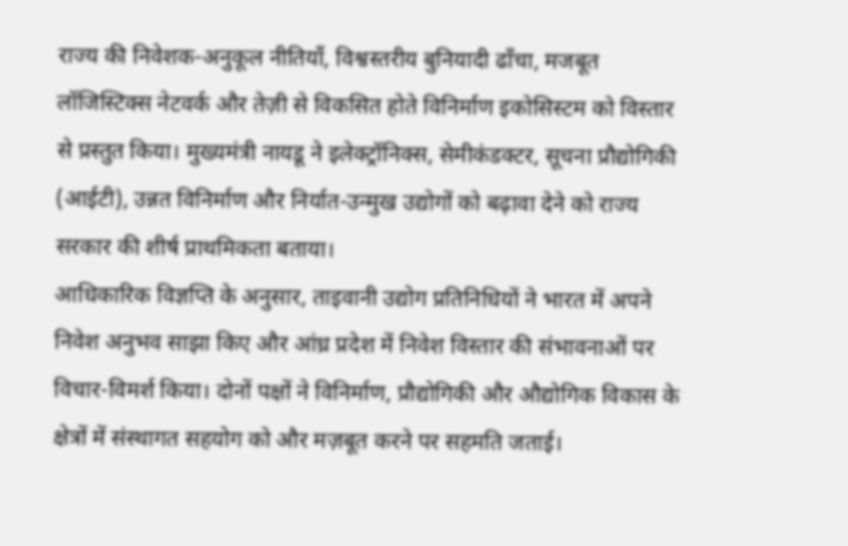राज्य की निवेशक-अनुकूल नीतियाँ, विश्वस्तरीय बुनियादी ढाँचा, मजबूत लॉजिस्टिक्स नेटवर्क और तेज़ी से विकसित होते विनिर्माण इकोसिस्टम को विस्तार से प्रस्तुत किया। मुख्यमंत्री नायडू ने इलेक्ट्रॉनिक्स, सेमीकंडक्टर, सूचना प्रौद्योगिकी (आईटी), उन्नत विनिर्माण और निर्यात-उन्मुख उद्योगों को बढ़ावा देने को राज्य सरकार की शीर्ष प्राथमिकता बताया।
आधिकारिक विज्ञप्ति के अनुसार, ताइवानी उद्योग प्रतिनिधियों ने भारत में अपने निवेश अनुभव साझा किए और आंध्र प्रदेश में निवेश विस्तार की संभावनाओं पर विचार-विमर्श किया। दोनों पक्षों ने विनिर्माण, प्रौद्योगिकी और औद्योगिक विकास के क्षेत्रों में संस्थागत सहयोग को और मज़बूत करने पर सहमति जताई।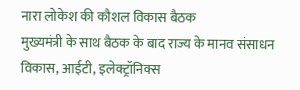नारा लोकेश की कौशल विकास बैठक
मुख्यमंत्री के साथ बैठक के बाद राज्य के मानव संसाधन विकास, आईटी, इलेक्ट्रॉनिक्स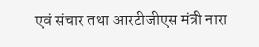एवं संचार तथा आरटीजीएस मंत्री नारा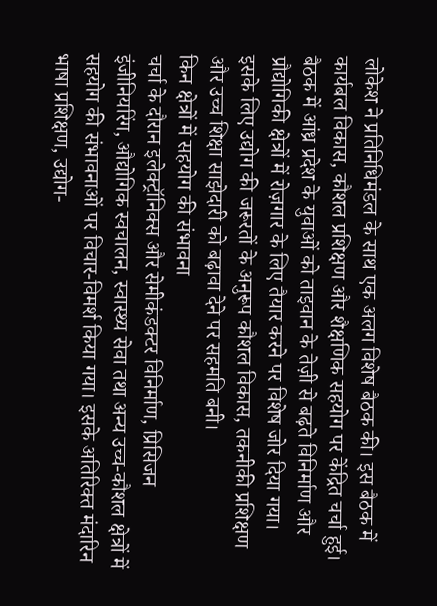लोकेश ने प्रतिनिधिमंडल के साथ एक अलग विशेष बैठक की। इस बैठक में कार्यबल विकास, कौशल प्रशिक्षण और शैक्षणिक सहयोग पर केंद्रित चर्चा हुई।
बैठक में आंध्र प्रदेश के युवाओं को ताइवान के तेज़ी से बढ़ते विनिर्माण और प्रौद्योगिकी क्षेत्रों में रोज़गार के लिए तैयार करने पर विशेष जोर दिया गया। इसके लिए उद्योग की जरूरतों के अनुरूप कौशल विकास, तकनीकी प्रशिक्षण और उच्च शिक्षा साझेदारी को बढ़ावा देने पर सहमति बनी।
किन क्षेत्रों में सहयोग की संभावना
चर्चा के दौरान इलेक्ट्रॉनिक्स और सेमीकंडक्टर विनिर्माण, प्रिसिजन इंजीनियरिंग, औद्योगिक स्वचालन, स्वास्थ्य सेवा तथा अन्य उच्च-कौशल क्षेत्रों में सहयोग की संभावनाओं पर विचार-विमर्श किया गया। इसके अतिरिक्त मंदारिन भाषा प्रशिक्षण, उद्योग-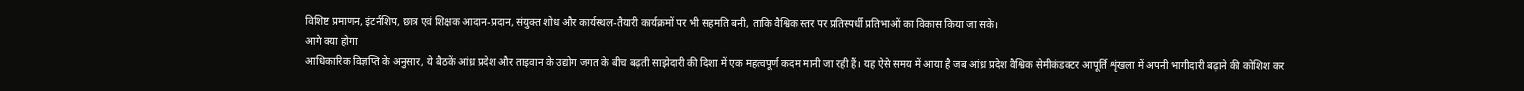विशिष्ट प्रमाणन, इंटर्नशिप, छात्र एवं शिक्षक आदान-प्रदान, संयुक्त शोध और कार्यस्थल-तैयारी कार्यक्रमों पर भी सहमति बनी, ताकि वैश्विक स्तर पर प्रतिस्पर्धी प्रतिभाओं का विकास किया जा सके।
आगे क्या होगा
आधिकारिक विज्ञप्ति के अनुसार, ये बैठकें आंध्र प्रदेश और ताइवान के उद्योग जगत के बीच बढ़ती साझेदारी की दिशा में एक महत्वपूर्ण कदम मानी जा रही हैं। यह ऐसे समय में आया है जब आंध्र प्रदेश वैश्विक सेमीकंडक्टर आपूर्ति शृंखला में अपनी भागीदारी बढ़ाने की कोशिश कर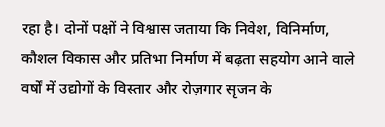रहा है। दोनों पक्षों ने विश्वास जताया कि निवेश, विनिर्माण, कौशल विकास और प्रतिभा निर्माण में बढ़ता सहयोग आने वाले वर्षों में उद्योगों के विस्तार और रोज़गार सृजन के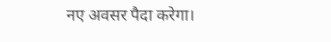नए अवसर पैदा करेगा।